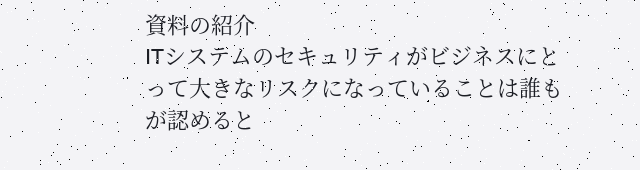資料の紹介
ITシステムのセキュリティがビジネスにとって大きなリスクになっていることは誰もが認めると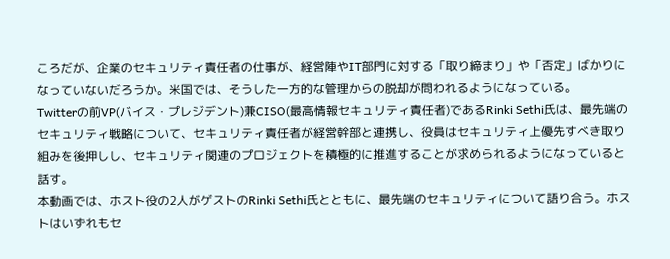ころだが、企業のセキュリティ責任者の仕事が、経営陣やIT部門に対する「取り締まり」や「否定」ばかりになっていないだろうか。米国では、そうした一方的な管理からの脱却が問われるようになっている。
Twitterの前VP(バイス・プレジデント)兼CISO(最高情報セキュリティ責任者)であるRinki Sethi氏は、最先端のセキュリティ戦略について、セキュリティ責任者が経営幹部と連携し、役員はセキュリティ上優先すべき取り組みを後押しし、セキュリティ関連のプロジェクトを積極的に推進することが求められるようになっていると話す。
本動画では、ホスト役の2人がゲストのRinki Sethi氏とともに、最先端のセキュリティについて語り合う。ホストはいずれもセ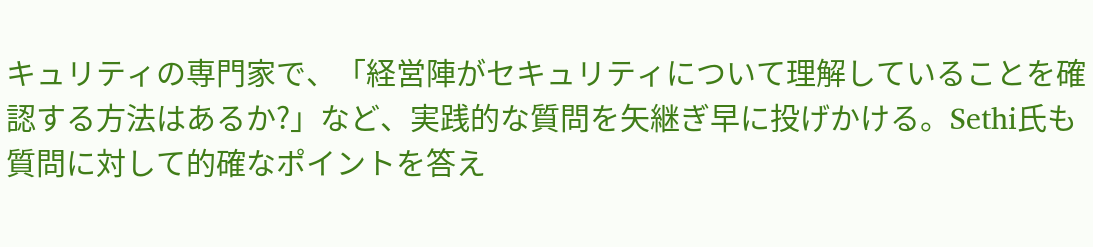キュリティの専門家で、「経営陣がセキュリティについて理解していることを確認する方法はあるか?」など、実践的な質問を矢継ぎ早に投げかける。Sethi氏も質問に対して的確なポイントを答え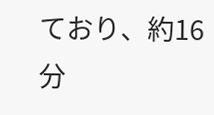ており、約16分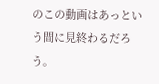のこの動画はあっという間に見終わるだろう。